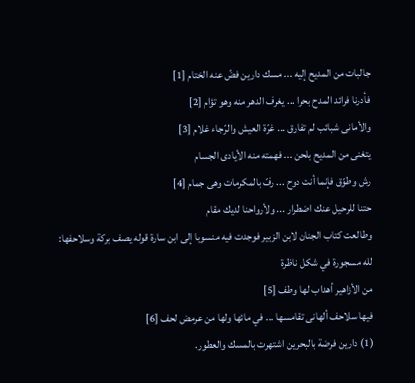جالبات من المديح إليه ... مسك دارين فضّ عنه الختام [1]
فأدرنا فرائد المدح بحرا ... يغرف الدهر منه وهو تؤام [2]
والأمانى شبائب لم تفارق ... غرّة العيش والرّجاء غلام [3]
يتغنى من المديح بلحن ... فهمته منه الأيادى الجسام
رش وطوّق فإنما أنت دوح ... رفّ بالمكرمات وهى جمام [4]
حتنا للرحيل عنك اضطرار ... ولأرواحنا لديك مقام
وطالعت كتاب الجنان لابن الزبير فوجدت فيه منسوبا إلى ابن سارة قوله يصف بركة وسلاحفها:
لله مسجورة في شكل ناظرة
من الأزاهير أهداب لها وطف [5]
فيها سلاحف ألهانى تقامسها ... في مائها ولها من عرمض لحف [6]
(1) دارين فرضة بالبحرين اشتهرت بالمسك والعطور.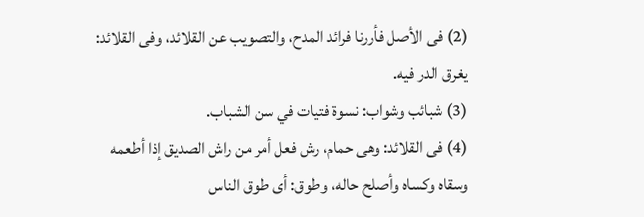(2) فى الأصل فأررنا فرائد المدح، والتصويب عن القلائد، وفى القلائد: يغرق الدر فيه.
(3) شبائب وشواب: نسوة فتيات في سن الشباب.
(4) فى القلائد: وهى حمام، رش فعل أمر من راش الصديق إذا أطعمه وسقاه وكساه وأصلح حاله، وطوق: أى طوق الناس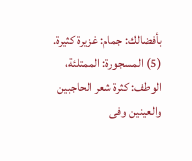بأفضالك: جمام: غزيرة كثيرة.
(5) المسجورة: الممتلئة، الوطف: كثرة شعر الحاجبين والعينين وفى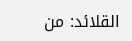القلائد: من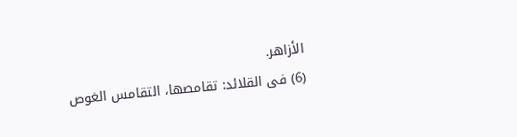الأزاهر.
(6) فى القلائد: تقامصها، التقامس الغوص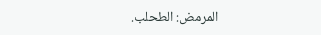المرمض: الطحلب.